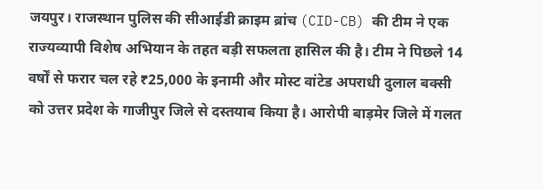जयपुर। राजस्थान पुलिस की सीआईडी क्राइम ब्रांच (CID-CB) की टीम ने एक राज्यव्यापी विशेष अभियान के तहत बड़ी सफलता हासिल की है। टीम ने पिछले 14 वर्षों से फरार चल रहे ₹25,000 के इनामी और मोस्ट वांटेड अपराधी दुलाल बक्सी को उत्तर प्रदेश के गाजीपुर जिले से दस्तयाब किया है। आरोपी बाड़मेर जिले में गलत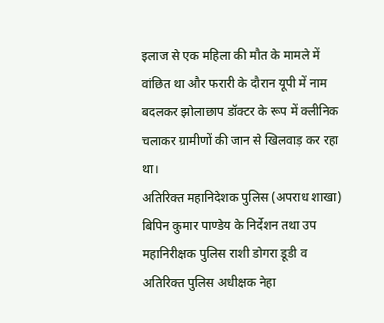इलाज से एक महिला की मौत के मामले में वांछित था और फरारी के दौरान यूपी में नाम बदलकर झोलाछाप डॉक्टर के रूप में क्लीनिक चलाकर ग्रामीणों की जान से खिलवाड़ कर रहा था।
अतिरिक्त महानिदेशक पुलिस (अपराध शाखा) बिपिन कुमार पाण्डेय के निर्देशन तथा उप महानिरीक्षक पुलिस राशी डोगरा डूडी व अतिरिक्त पुलिस अधीक्षक नेहा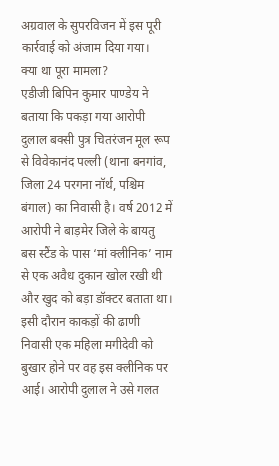अग्रवाल के सुपरविजन में इस पूरी कार्रवाई को अंजाम दिया गया।
क्या था पूरा मामला?
एडीजी बिपिन कुमार पाण्डेय ने बताया कि पकड़ा गया आरोपी दुलाल बक्सी पुत्र चितरंजन मूल रूप से विवेकानंद पल्ली (थाना बनगांव, जिला 24 परगना नॉर्थ, पश्चिम बंगाल) का निवासी है। वर्ष 2012 में आरोपी ने बाड़मेर जिले के बायतु बस स्टैंड के पास ‘मां क्लीनिक’ नाम से एक अवैध दुकान खोल रखी थी और खुद को बड़ा डॉक्टर बताता था।
इसी दौरान काकड़ों की ढाणी निवासी एक महिला मगीदेवी को बुखार होने पर वह इस क्लीनिक पर आई। आरोपी दुलाल ने उसे गलत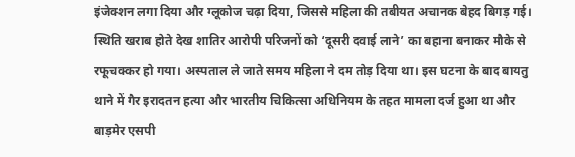इंजेक्शन लगा दिया और ग्लूकोज चढ़ा दिया, जिससे महिला की तबीयत अचानक बेहद बिगड़ गई। स्थिति खराब होते देख शातिर आरोपी परिजनों को ‘दूसरी दवाई लाने’ का बहाना बनाकर मौके से रफूचक्कर हो गया। अस्पताल ले जाते समय महिला ने दम तोड़ दिया था। इस घटना के बाद बायतु थाने में गैर इरादतन हत्या और भारतीय चिकित्सा अधिनियम के तहत मामला दर्ज हुआ था और बाड़मेर एसपी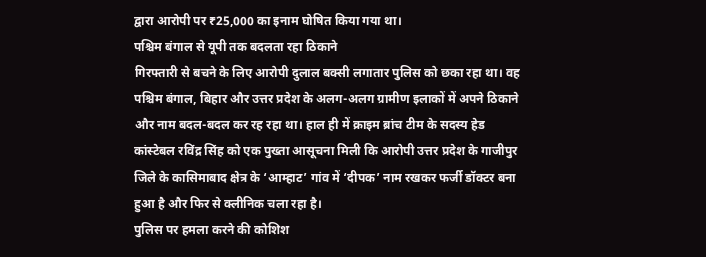द्वारा आरोपी पर ₹25,000 का इनाम घोषित किया गया था।
पश्चिम बंगाल से यूपी तक बदलता रहा ठिकाने
गिरफ्तारी से बचने के लिए आरोपी दुलाल बक्सी लगातार पुलिस को छका रहा था। वह पश्चिम बंगाल, बिहार और उत्तर प्रदेश के अलग-अलग ग्रामीण इलाकों में अपने ठिकाने और नाम बदल-बदल कर रह रहा था। हाल ही में क्राइम ब्रांच टीम के सदस्य हेड कांस्टेबल रविंद्र सिंह को एक पुख्ता आसूचना मिली कि आरोपी उत्तर प्रदेश के गाजीपुर जिले के कासिमाबाद क्षेत्र के ‘आम्हाट’ गांव में ‘दीपक’ नाम रखकर फर्जी डॉक्टर बना हुआ है और फिर से क्लीनिक चला रहा है।
पुलिस पर हमला करने की कोशिश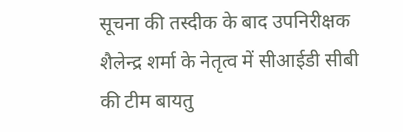सूचना की तस्दीक के बाद उपनिरीक्षक शैलेन्द्र शर्मा के नेतृत्व में सीआईडी सीबी की टीम बायतु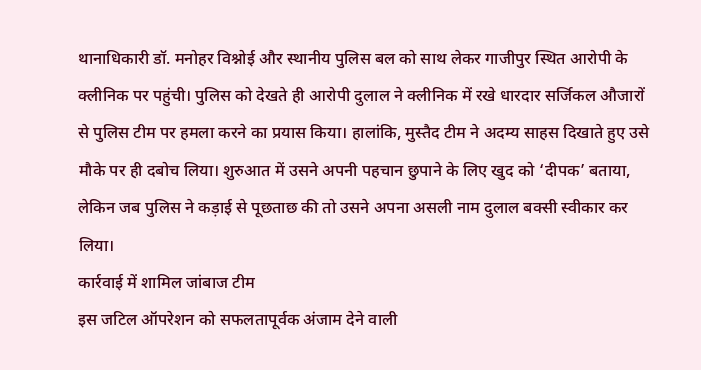थानाधिकारी डॉ. मनोहर विश्नोई और स्थानीय पुलिस बल को साथ लेकर गाजीपुर स्थित आरोपी के क्लीनिक पर पहुंची। पुलिस को देखते ही आरोपी दुलाल ने क्लीनिक में रखे धारदार सर्जिकल औजारों से पुलिस टीम पर हमला करने का प्रयास किया। हालांकि, मुस्तैद टीम ने अदम्य साहस दिखाते हुए उसे मौके पर ही दबोच लिया। शुरुआत में उसने अपनी पहचान छुपाने के लिए खुद को ‘दीपक’ बताया, लेकिन जब पुलिस ने कड़ाई से पूछताछ की तो उसने अपना असली नाम दुलाल बक्सी स्वीकार कर लिया।
कार्रवाई में शामिल जांबाज टीम
इस जटिल ऑपरेशन को सफलतापूर्वक अंजाम देने वाली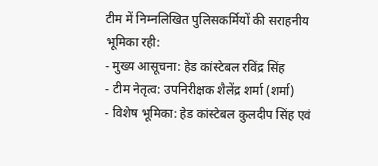टीम में निम्नलिखित पुलिसकर्मियों की सराहनीय भूमिका रही:
- मुख्य आसूचना: हेड कांस्टेबल रविंद्र सिंह
- टीम नेतृत्व: उपनिरीक्षक शैलेंद्र शर्मा (शर्मा)
- विशेष भूमिका: हेड कांस्टेबल कुलदीप सिंह एवं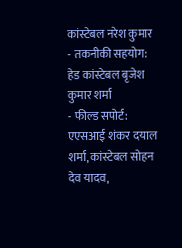कांस्टेबल नरेश कुमार
- तकनीकी सहयोग: हेड कांस्टेबल बृजेश कुमार शर्मा
- फील्ड सपोर्ट: एएसआई शंकर दयाल शर्मा, कांस्टेबल सोहन देव यादव,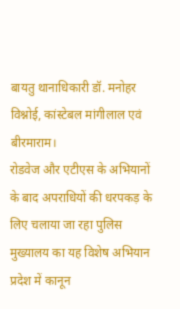बायतु थानाधिकारी डॉ. मनोहर विश्नोई, कांस्टेबल मांगीलाल एवं बीरमाराम।
रोडवेज और एटीएस के अभियानों के बाद अपराधियों की धरपकड़ के लिए चलाया जा रहा पुलिस मुख्यालय का यह विशेष अभियान प्रदेश में कानून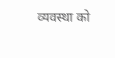व्यवस्था को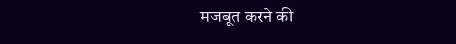मजबूत करने की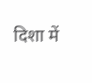दिशा में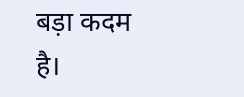बड़ा कदम है।